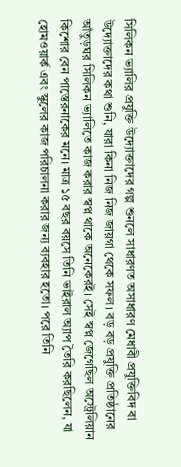সিলিকন ভ্যালির প্রযুক্তি উদ্যোক্তাদের গল্প শুনলে সাধারণত অসাধারণ মেধাবী প্রযুক্তিবিদ বা উদ্যোক্তাদের কথা শুনি, যারা কিনা নিজ নিজ জায়গা থেকে সফল। বড় বড় প্রযুক্তি প্রতিষ্ঠানের আঁতুড়ঘর সিলিকন ভ্যালিতে কাজ করার স্বপ্ন থাকে অনেকেরই। সেই স্বপ্ন জেগেছিল অস্ট্রেলিয়ান কিশোর বেন পাস্তেরনাকের মনে। মাত্র ১৫ বছর বয়সে তিনি ভাইরাল অ্যাপ তৈরি করছিলেন, যা হোমওয়ার্ক এবং স্কুলের কাজ পরিচালনা করার জন্য ব্যবহার হতো। পরে তিনি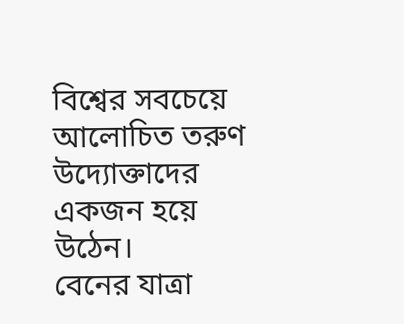বিশ্বের সবচেয়ে আলোচিত তরুণ উদ্যোক্তাদের একজন হয়ে উঠেন।
বেনের যাত্রা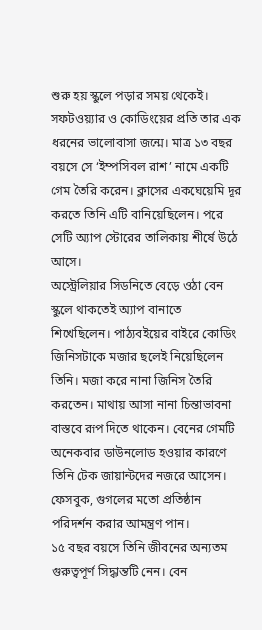শুরু হয় স্কুলে পড়ার সময় থেকেই। সফটওয়্যার ও কোডিংয়ের প্রতি তার এক ধরনের ভালোবাসা জন্মে। মাত্র ১৩ বছর বয়সে সে ‘ইম্পসিবল রাশ’ নামে একটি গেম তৈরি করেন। ক্লাসের একঘেয়েমি দূর করতে তিনি এটি বানিয়েছিলেন। পরে সেটি অ্যাপ স্টোরের তালিকায় শীর্ষে উঠে আসে।
অস্ট্রেলিয়ার সিডনিতে বেড়ে ওঠা বেন স্কুলে থাকতেই অ্যাপ বানাতে শিখেছিলেন। পাঠ্যবইয়ের বাইরে কোডিং জিনিসটাকে মজার ছলেই নিয়েছিলেন তিনি। মজা করে নানা জিনিস তৈরি করতেন। মাথায় আসা নানা চিন্তাভাবনা বাস্তবে রূপ দিতে থাকেন। বেনের গেমটি অনেকবার ডাউনলোড হওয়ার কারণে তিনি টেক জায়ান্টদের নজরে আসেন। ফেসবুক, গুগলের মতো প্রতিষ্ঠান পরিদর্শন করার আমন্ত্রণ পান।
১৫ বছর বয়সে তিনি জীবনের অন্যতম গুরুত্বপূর্ণ সিদ্ধান্তটি নেন। বেন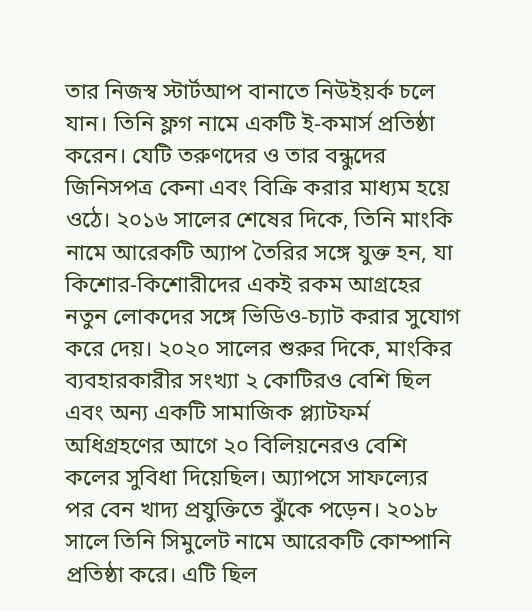তার নিজস্ব স্টার্টআপ বানাতে নিউইয়র্ক চলে যান। তিনি ফ্লগ নামে একটি ই-কমার্স প্রতিষ্ঠা করেন। যেটি তরুণদের ও তার বন্ধুদের জিনিসপত্র কেনা এবং বিক্রি করার মাধ্যম হয়ে ওঠে। ২০১৬ সালের শেষের দিকে, তিনি মাংকি নামে আরেকটি অ্যাপ তৈরির সঙ্গে যুক্ত হন, যা কিশোর-কিশোরীদের একই রকম আগ্রহের নতুন লোকদের সঙ্গে ভিডিও-চ্যাট করার সুযোগ করে দেয়। ২০২০ সালের শুরুর দিকে, মাংকির ব্যবহারকারীর সংখ্যা ২ কোটিরও বেশি ছিল এবং অন্য একটি সামাজিক প্ল্যাটফর্ম অধিগ্রহণের আগে ২০ বিলিয়নেরও বেশি কলের সুবিধা দিয়েছিল। অ্যাপসে সাফল্যের পর বেন খাদ্য প্রযুক্তিতে ঝুঁকে পড়েন। ২০১৮ সালে তিনি সিমুলেট নামে আরেকটি কোম্পানি প্রতিষ্ঠা করে। এটি ছিল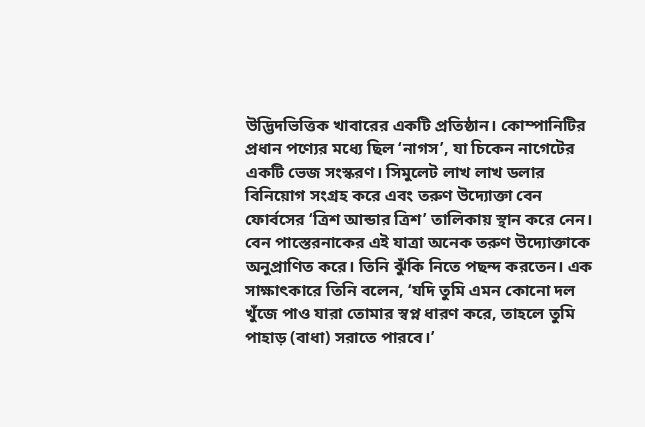উদ্ভিদভিত্তিক খাবারের একটি প্রতিষ্ঠান। কোম্পানিটির প্রধান পণ্যের মধ্যে ছিল ‘নাগস’, যা চিকেন নাগেটের একটি ভেজ সংস্করণ। সিমুলেট লাখ লাখ ডলার বিনিয়োগ সংগ্রহ করে এবং তরুণ উদ্যোক্তা বেন ফোর্বসের ‘ত্রিশ আন্ডার ত্রিশ’ তালিকায় স্থান করে নেন।
বেন পাস্তেরনাকের এই যাত্রা অনেক তরুণ উদ্যোক্তাকে অনুপ্রাণিত করে। তিনি ঝুঁকি নিতে পছন্দ করতেন। এক সাক্ষাৎকারে তিনি বলেন, ‘যদি তুমি এমন কোনো দল খুঁজে পাও যারা তোমার স্বপ্ন ধারণ করে, তাহলে তুমি পাহাড় (বাধা) সরাতে পারবে।’